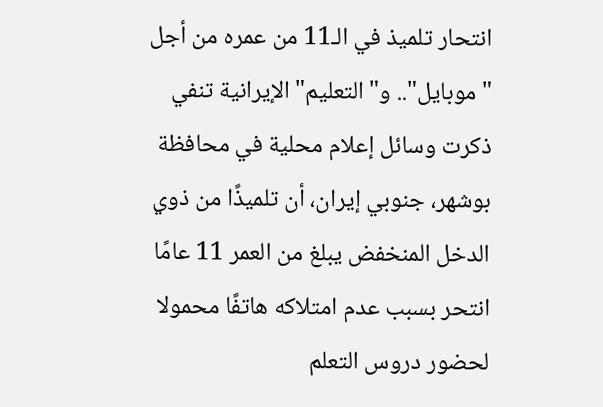انتحار تلميذ في الـ11 من عمره من أجل "موبايل".. و"التعليم" الإيرانية تنفي
ذكرت وسائل إعلام محلية في محافظة بوشهر، جنوبي إيران، أن تلميذًا من ذوي الدخل المنخفض يبلغ من العمر 11 عامًا انتحر بسبب عدم امتلاكه هاتفًا محمولا لحضور دروس التعلم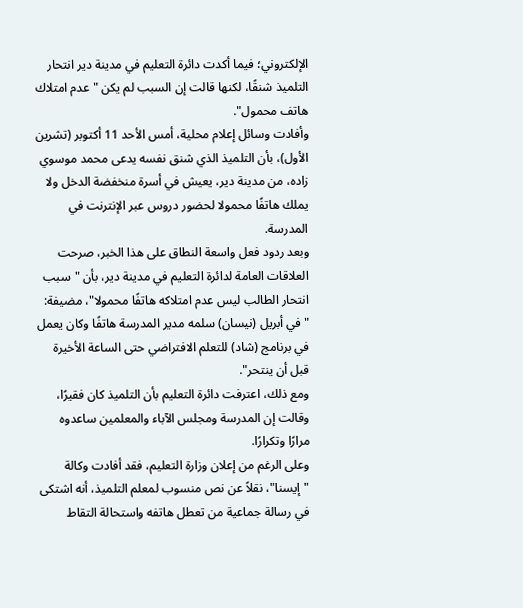الإلكتروني؛ فيما أكدت دائرة التعليم في مدينة دير انتحار التلميذ شنقًا، لكنها قالت إن السبب لم يكن "عدم امتلاك هاتف محمول".
وأفادت وسائل إعلام محلية، أمس الأحد 11 أكتوبر (تشرين الأول)، بأن التلميذ الذي شنق نفسه يدعى محمد موسوي زاده، من مدينة دير، يعيش في أسرة منخفضة الدخل ولا يملك هاتفًا محمولا لحضور دروس عبر الإنترنت في المدرسة.
وبعد ردود فعل واسعة النطاق على هذا الخبر، صرحت العلاقات العامة لدائرة التعليم في مدينة دير، بأن "سبب انتحار الطالب ليس عدم امتلاكه هاتفًا محمولا"، مضيفة: "في أبريل (نيسان) سلمه مدير المدرسة هاتفًا وكان يعمل في برنامج (شاد) للتعلم الافتراضي حتى الساعة الأخيرة قبل أن ينتحر".
ومع ذلك، اعترفت دائرة التعليم بأن التلميذ كان فقيرًا، وقالت إن المدرسة ومجلس الآباء والمعلمين ساعدوه مرارًا وتكرارًا.
وعلى الرغم من إعلان وزارة التعليم، فقد أفادت وكالة "إيسنا"، نقلاً عن نص منسوب لمعلم التلميذ، أنه اشتكى في رسالة جماعية من تعطل هاتفه واستحالة التقاط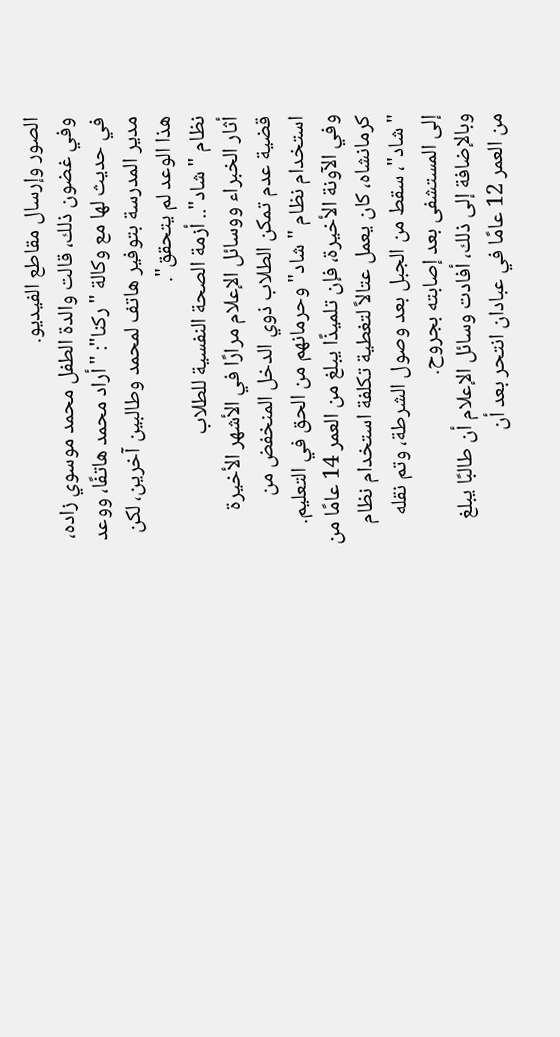الصور وإرسال مقاطع الفيديو.
وفي غضون ذلك، قالت والدة الطفل محمد موسوي زاده، في حديث لها مع وكالة "ركنا": "أراد محمد هاتفًا، ووعد مدير المدرسة بتوفير هاتف لمحمد وطالبين آخرين، لكن هذا الوعد لم يتحقق".
نظام "شاد".. أزمة الصحة النفسية للطلاب
أثار الخبراء ووسائل الإعلام مرارًا في الأشهر الأخيرة قضية عدم تمكن الطلاب ذوي الدخل المنخفض من استخدام نظام "شاد" وحرمانهم من الحق في التعليم.
وفي الآونة الأخيرة، فإن تلميذًا يبلغ من العمر 14 عامًا من كرمانشاه، كان يعمل عتالاً لتغطية تكلفة استخدام نظام "شاد"، سقط من الجبل بعد وصول الشرطة، وتم نقله إلى المستشفى بعد إصابته بجروح.
وبالإضافة إلى ذلك، أفادت وسائل الإعلام أن طالبًا يبلغ من العمر 12 عامًا في عبادان انتحر بعد أن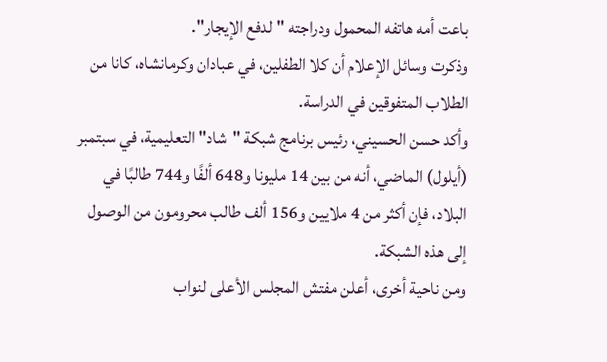باعت أمه هاتفه المحمول ودراجته "لدفع الإيجار".
وذكرت وسائل الإعلام أن كلا الطفلين، في عبادان وكرمانشاه، كانا من الطلاب المتفوقین في الدراسة.
وأكد حسن الحسيني، رئيس برنامج شبكة "شاد" التعليمية، في سبتمبر (أيلول) الماضي، أنه من بين 14 مليونا و648 ألفًا و744 طالبًا في البلاد، فإن أكثر من 4 ملايين و156 ألف طالب محرومون من الوصول إلى هذه الشبكة.
ومن ناحية أخرى، أعلن مفتش المجلس الأعلى لنواب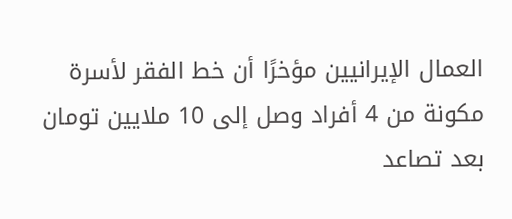العمال الإيرانيين مؤخرًا أن خط الفقر لأسرة مكونة من 4 أفراد وصل إلى 10 ملايين تومان بعد تصاعد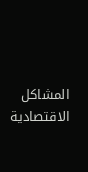المشاكل الاقتصادية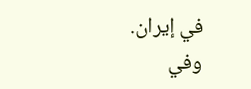في إيران.
وفي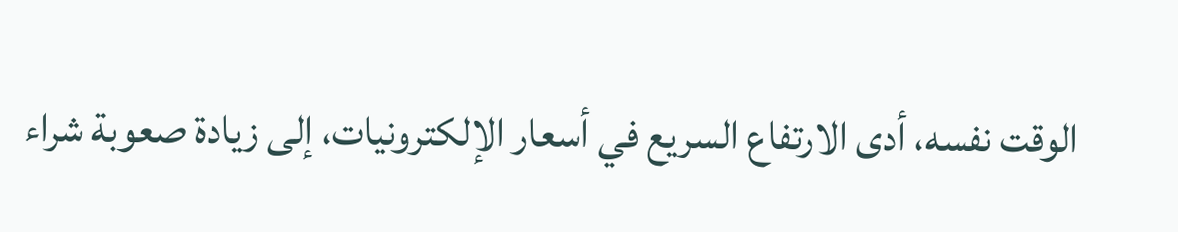الوقت نفسه، أدى الارتفاع السريع في أسعار الإلكترونيات، إلى زيادة صعوبة شراء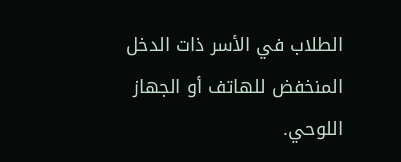الطلاب في الأسر ذات الدخل المنخفض للهاتف أو الجهاز اللوحي.